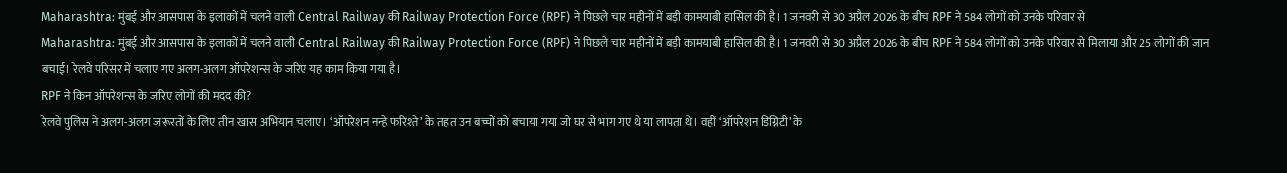Maharashtra: मुंबई और आसपास के इलाकों में चलने वाली Central Railway की Railway Protection Force (RPF) ने पिछले चार महीनों में बड़ी कामयाबी हासिल की है। 1 जनवरी से 30 अप्रैल 2026 के बीच RPF ने 584 लोगों को उनके परिवार से
Maharashtra: मुंबई और आसपास के इलाकों में चलने वाली Central Railway की Railway Protection Force (RPF) ने पिछले चार महीनों में बड़ी कामयाबी हासिल की है। 1 जनवरी से 30 अप्रैल 2026 के बीच RPF ने 584 लोगों को उनके परिवार से मिलाया और 25 लोगों की जान बचाई। रेलवे परिसर में चलाए गए अलग-अलग ऑपरेशन्स के जरिए यह काम किया गया है।
RPF ने किन ऑपरेशन्स के जरिए लोगों की मदद की?
रेलवे पुलिस ने अलग-अलग जरूरतों के लिए तीन खास अभियान चलाए। ‘ऑपरेशन नन्हे फरिश्ते’ के तहत उन बच्चों को बचाया गया जो घर से भाग गए थे या लापता थे। वहीं ‘ऑपरेशन डिग्निटी’ के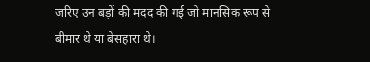जरिए उन बड़ों की मदद की गई जो मानसिक रूप से बीमार थे या बेसहारा थे।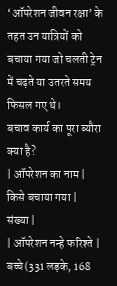‘ऑपरेशन जीवन रक्षा’ के तहत उन यात्रियों को बचाया गया जो चलती ट्रेन में चढ़ते या उतरते समय फिसल गए थे।
बचाव कार्य का पूरा ब्यौरा क्या है?
| ऑपरेशन का नाम |
किसे बचाया गया |
संख्या |
| ऑपरेशन नन्हे फरिश्ते |
बच्चे (331 लड़के, 168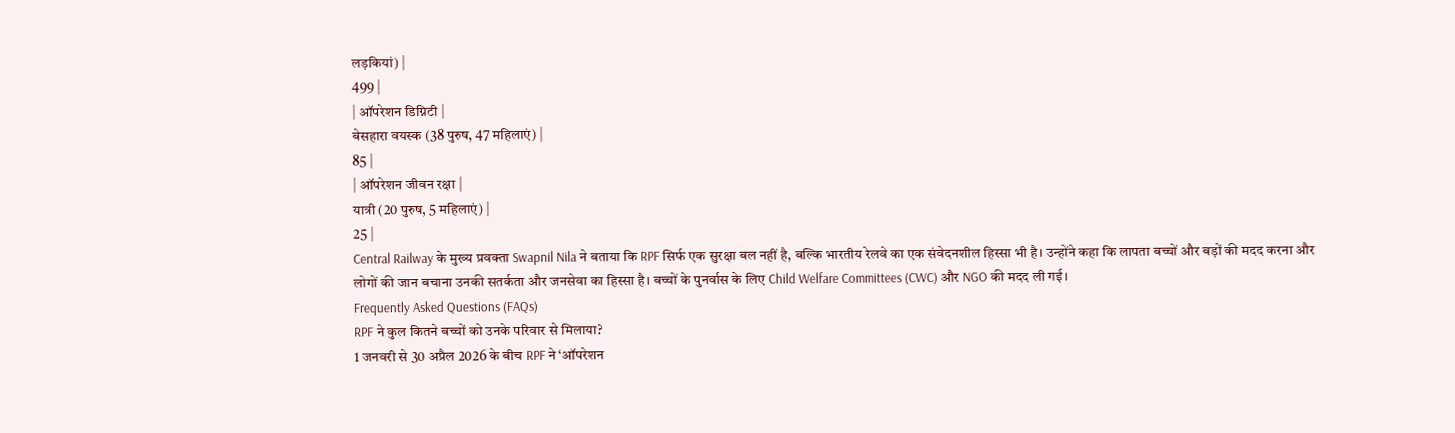लड़कियां) |
499 |
| ऑपरेशन डिग्निटी |
बेसहारा वयस्क (38 पुरुष, 47 महिलाएं) |
85 |
| ऑपरेशन जीवन रक्षा |
यात्री (20 पुरुष, 5 महिलाएं) |
25 |
Central Railway के मुख्य प्रवक्ता Swapnil Nila ने बताया कि RPF सिर्फ एक सुरक्षा बल नहीं है, बल्कि भारतीय रेलवे का एक संवेदनशील हिस्सा भी है। उन्होंने कहा कि लापता बच्चों और बड़ों की मदद करना और लोगों की जान बचाना उनकी सतर्कता और जनसेवा का हिस्सा है। बच्चों के पुनर्वास के लिए Child Welfare Committees (CWC) और NGO की मदद ली गई।
Frequently Asked Questions (FAQs)
RPF ने कुल कितने बच्चों को उनके परिवार से मिलाया?
1 जनवरी से 30 अप्रैल 2026 के बीच RPF ने ‘ऑपरेशन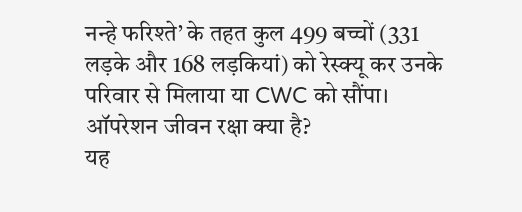नन्हे फरिश्ते’ के तहत कुल 499 बच्चों (331 लड़के और 168 लड़कियां) को रेस्क्यू कर उनके परिवार से मिलाया या CWC को सौंपा।
ऑपरेशन जीवन रक्षा क्या है?
यह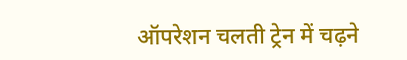ऑपरेशन चलती ट्रेन में चढ़ने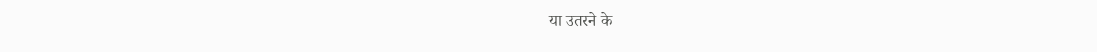या उतरने के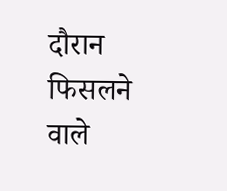दौरान फिसलने वाले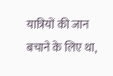यात्रियों की जान बचाने के लिए था,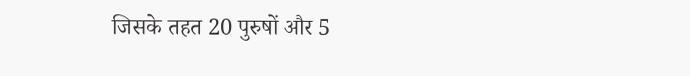जिसके तहत 20 पुरुषों और 5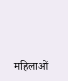महिलाओं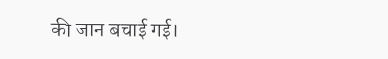की जान बचाई गई।